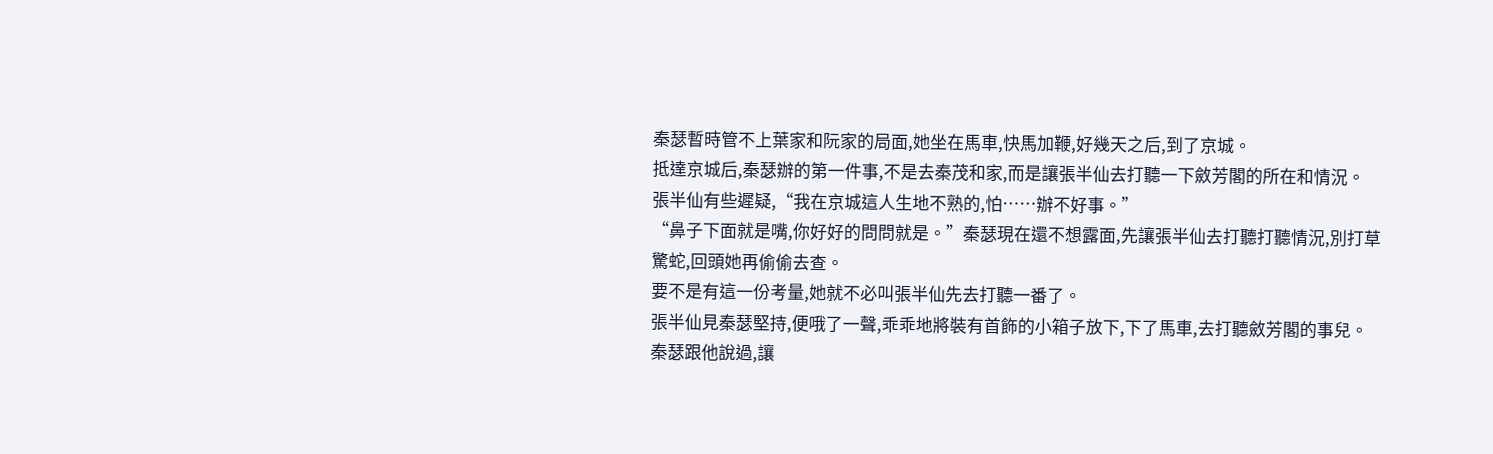秦瑟暫時管不上葉家和阮家的局面,她坐在馬車,快馬加鞭,好幾天之后,到了京城。
抵達京城后,秦瑟辦的第一件事,不是去秦茂和家,而是讓張半仙去打聽一下斂芳閣的所在和情況。
張半仙有些遲疑,“我在京城這人生地不熟的,怕……辦不好事。”
“鼻子下面就是嘴,你好好的問問就是。”秦瑟現在還不想露面,先讓張半仙去打聽打聽情況,別打草驚蛇,回頭她再偷偷去查。
要不是有這一份考量,她就不必叫張半仙先去打聽一番了。
張半仙見秦瑟堅持,便哦了一聲,乖乖地將裝有首飾的小箱子放下,下了馬車,去打聽斂芳閣的事兒。
秦瑟跟他說過,讓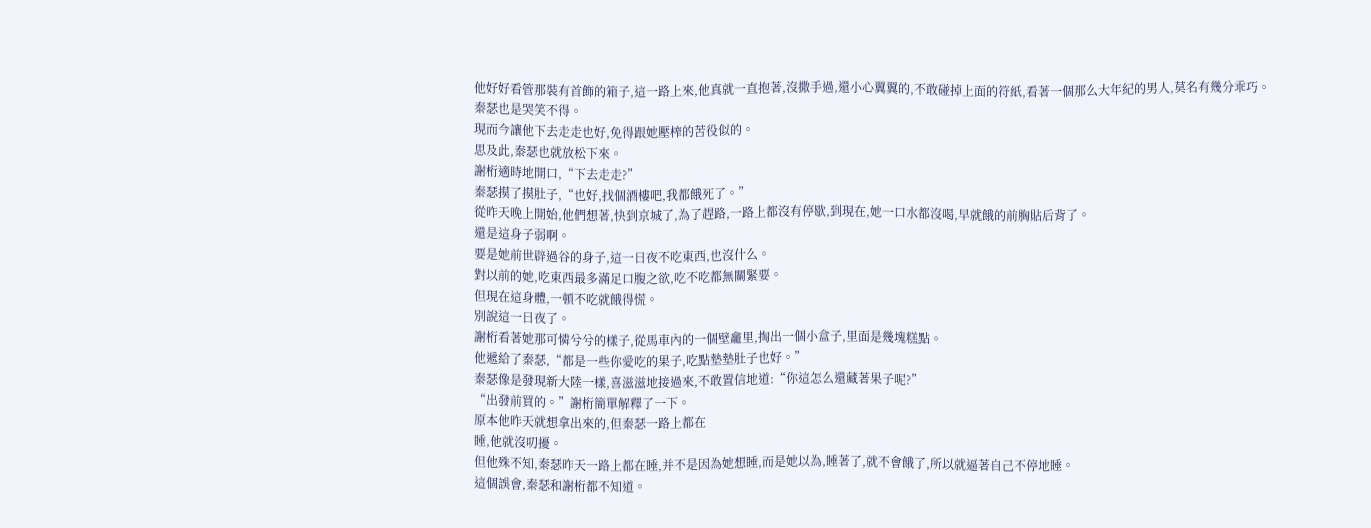他好好看管那裝有首飾的箱子,這一路上來,他真就一直抱著,沒撒手過,還小心翼翼的,不敢碰掉上面的符紙,看著一個那么大年紀的男人,莫名有幾分乖巧。
秦瑟也是哭笑不得。
現而今讓他下去走走也好,免得跟她壓榨的苦役似的。
思及此,秦瑟也就放松下來。
謝桁適時地開口,“下去走走?”
秦瑟摸了摸肚子,“也好,找個酒樓吧,我都餓死了。”
從昨天晚上開始,他們想著,快到京城了,為了趕路,一路上都沒有停歇,到現在,她一口水都沒喝,早就餓的前胸貼后背了。
還是這身子弱啊。
要是她前世辟過谷的身子,這一日夜不吃東西,也沒什么。
對以前的她,吃東西最多滿足口腹之欲,吃不吃都無關緊要。
但現在這身體,一頓不吃就餓得慌。
別說這一日夜了。
謝桁看著她那可憐兮兮的樣子,從馬車內的一個壁龕里,掏出一個小盒子,里面是幾塊糕點。
他遞給了秦瑟,“都是一些你愛吃的果子,吃點墊墊肚子也好。”
秦瑟像是發現新大陸一樣,喜滋滋地接過來,不敢置信地道:“你這怎么還藏著果子呢?”
“出發前買的。”謝桁簡單解釋了一下。
原本他昨天就想拿出來的,但秦瑟一路上都在
睡,他就沒叨擾。
但他殊不知,秦瑟昨天一路上都在睡,并不是因為她想睡,而是她以為,睡著了,就不會餓了,所以就逼著自己不停地睡。
這個誤會,秦瑟和謝桁都不知道。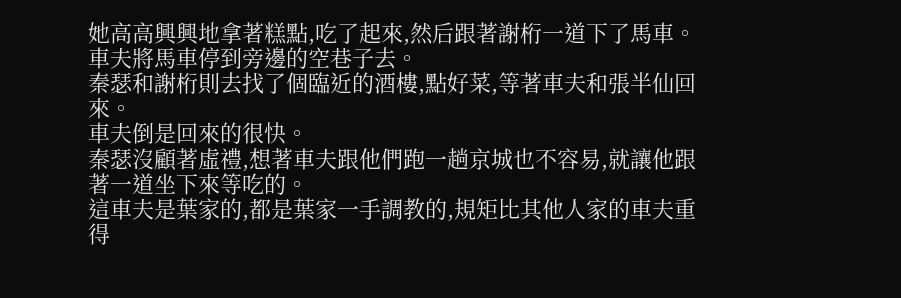她高高興興地拿著糕點,吃了起來,然后跟著謝桁一道下了馬車。
車夫將馬車停到旁邊的空巷子去。
秦瑟和謝桁則去找了個臨近的酒樓,點好菜,等著車夫和張半仙回來。
車夫倒是回來的很快。
秦瑟沒顧著虛禮,想著車夫跟他們跑一趟京城也不容易,就讓他跟著一道坐下來等吃的。
這車夫是葉家的,都是葉家一手調教的,規矩比其他人家的車夫重得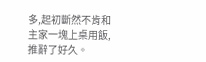多,起初斷然不肯和主家一塊上桌用飯,推辭了好久。